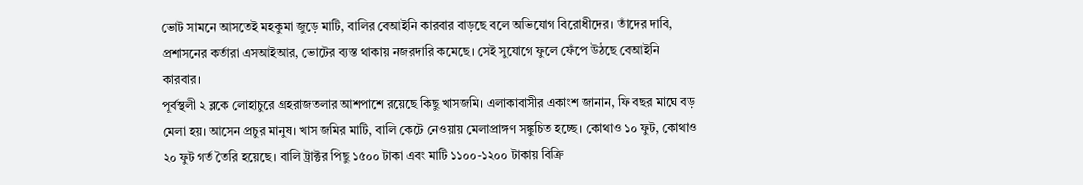ভোট সামনে আসতেই মহকুমা জুড়ে মাটি, বালির বেআইনি কারবার বাড়ছে বলে অভিযোগ বিরোধীদের। তাঁদের দাবি, প্রশাসনের কর্তারা এসআইআর, ভোটের ব্যস্ত থাকায় নজরদারি কমেছে। সেই সুযোগে ফুলে ফেঁপে উঠছে বেআইনি কারবার।
পূর্বস্থলী ২ ব্লকে লোহাচুরে গ্রহরাজতলার আশপাশে রয়েছে কিছু খাসজমি। এলাকাবাসীর একাংশ জানান, ফি বছর মাঘে বড় মেলা হয়। আসেন প্রচুর মানুষ। খাস জমির মাটি, বালি কেটে নেওয়ায় মেলাপ্রাঙ্গণ সঙ্কুচিত হচ্ছে। কোথাও ১০ ফুট, কোথাও ২০ ফুট গর্ত তৈরি হয়েছে। বালি ট্রাক্টর পিছু ১৫০০ টাকা এবং মাটি ১১০০-১২০০ টাকায় বিক্রি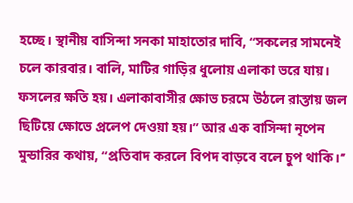হচ্ছে। স্থানীয় বাসিন্দা সনকা মাহাতোর দাবি, ‘‘সকলের সামনেই চলে কারবার। বালি, মাটির গাড়ির ধুলোয় এলাকা ভরে যায়। ফসলের ক্ষতি হয়। এলাকাবাসীর ক্ষোভ চরমে উঠলে রাস্তায় জল ছিটিয়ে ক্ষোভে প্রলেপ দেওয়া হয়।’’ আর এক বাসিন্দা নৃপেন মুন্ডারির কথায়, ‘‘প্রতিবাদ করলে বিপদ বাড়বে বলে চুপ থাকি।’’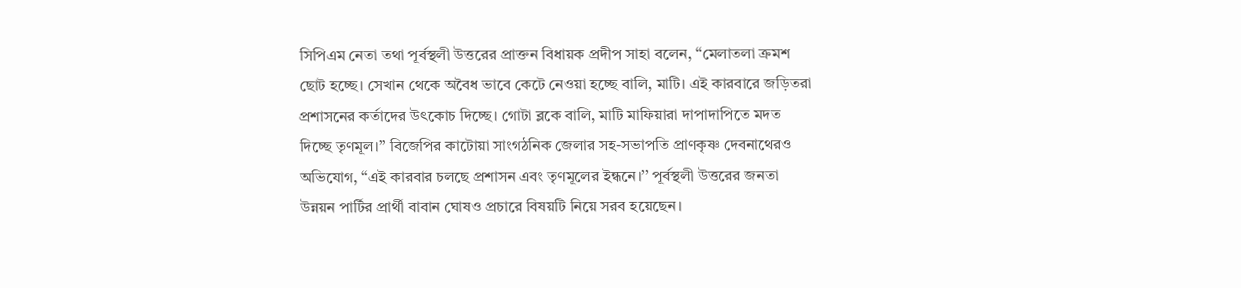সিপিএম নেতা তথা পূর্বস্থলী উত্তরের প্রাক্তন বিধায়ক প্রদীপ সাহা বলেন, ‘‘মেলাতলা ক্রমশ ছোট হচ্ছে। সেখান থেকে অবৈধ ভাবে কেটে নেওয়া হচ্ছে বালি, মাটি। এই কারবারে জড়িতরা প্রশাসনের কর্তাদের উৎকোচ দিচ্ছে। গোটা ব্লকে বালি, মাটি মাফিয়ারা দাপাদাপিতে মদত দিচ্ছে তৃণমূল।’’ বিজেপির কাটোয়া সাংগঠনিক জেলার সহ-সভাপতি প্রাণকৃষ্ণ দেবনাথেরও অভিযোগ, ‘‘এই কারবার চলছে প্রশাসন এবং তৃণমূলের ইন্ধনে।’’ পূর্বস্থলী উত্তরের জনতা উন্নয়ন পার্টির প্রার্থী বাবান ঘোষও প্রচারে বিষয়টি নিয়ে সরব হয়েছেন।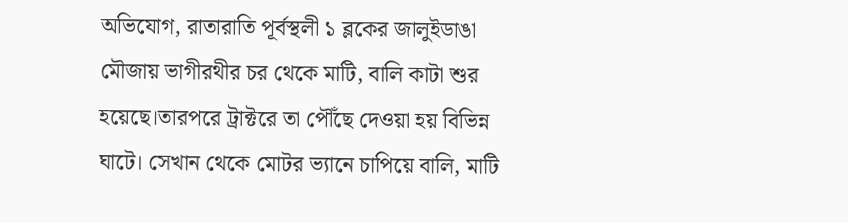অভিযোগ, রাতারাতি পূর্বস্থলী ১ ব্লকের জালুইডাঙা মৌজায় ভাগীরথীর চর থেকে মাটি, বালি কাটা শুর হয়েছে।তারপরে ট্রাক্টরে তা পৌঁছে দেওয়া হয় বিভিন্ন ঘাটে। সেখান থেকে মোটর ভ্যানে চাপিয়ে বালি, মাটি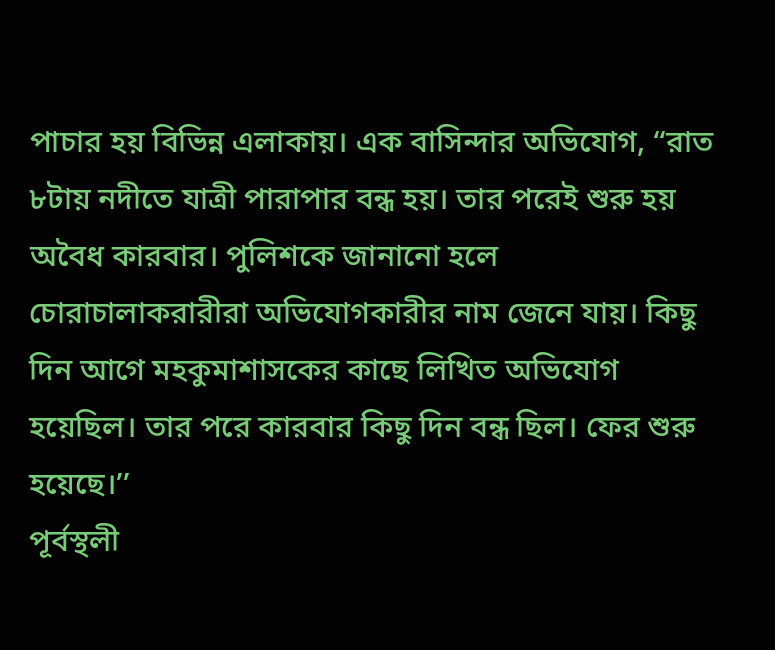পাচার হয় বিভিন্ন এলাকায়। এক বাসিন্দার অভিযোগ, ‘‘রাত ৮টায় নদীতে যাত্রী পারাপার বন্ধ হয়। তার পরেই শুরু হয় অবৈধ কারবার। পুলিশকে জানানো হলে চোরাচালাকরারীরা অভিযোগকারীর নাম জেনে যায়। কিছু দিন আগে মহকুমাশাসকের কাছে লিখিত অভিযোগ হয়েছিল। তার পরে কারবার কিছু দিন বন্ধ ছিল। ফের শুরু হয়েছে।’’
পূর্বস্থলী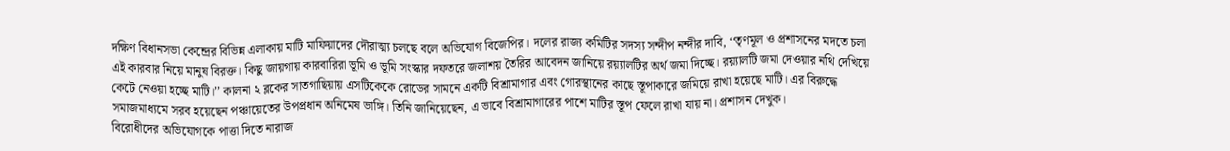দক্ষিণ বিধানসভা কেন্দ্রের বিভিন্ন এলাকায় মাটি মাফিয়াদের দৌরাত্ম্য চলছে বলে অভিযোগ বিজেপির। দলের রাজ্য কমিটির সদস্য সন্দীপ নন্দীর দাবি, ‘‘তৃণমূল ও প্রশাসনের মদতে চলা এই কারবার নিয়ে মানুষ বিরক্ত। কিছু জায়গায় কারবারিরা ভূমি ও ভূমি সংস্কার দফতরে জলাশয় তৈরির আবেদন জানিয়ে রয়্যালটির অর্থ জমা দিচ্ছে। রয়্যালটি জমা দেওয়ার নথি দেখিয়ে কেটে নেওয়া হচ্ছে মাটি।’’ কালনা ২ ব্লকের সাতগাছিয়ায় এসটিকেকে রোডের সামনে একটি বিশ্রামাগার এবং গোরস্থানের কাছে স্তূপাকারে জমিয়ে রাখা হয়েছে মাটি। এর বিরুদ্ধে সমাজমাধ্যমে সরব হয়েছেন পঞ্চায়েতের উপপ্রধান অনিমেষ ভাঙ্গি। তিনি জানিয়েছেন, এ ভাবে বিশ্রামাগারের পাশে মাটির স্তূপ ফেলে রাখা যায় না। প্রশাসন দেখুক।
বিরোধীদের অভিযোগকে পাত্তা দিতে নারাজ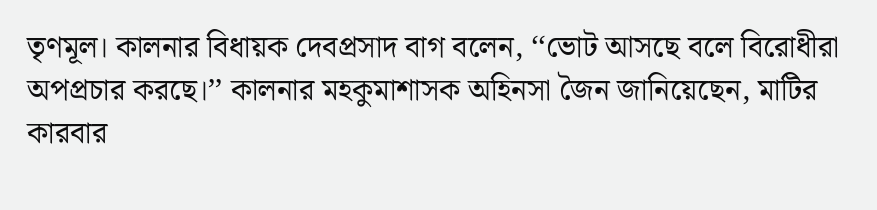তৃণমূল। কালনার বিধায়ক দেবপ্রসাদ বাগ বলেন, ‘‘ভোট আসছে বলে বিরোধীরা অপপ্রচার করছে।’’ কালনার মহকুমাশাসক অহিনসা জৈন জানিয়েছেন, মাটির কারবার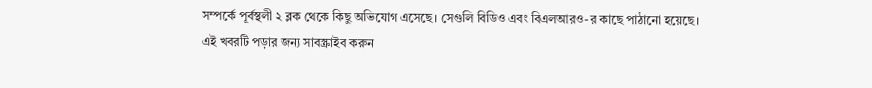সম্পর্কে পূর্বস্থলী ২ ব্লক থেকে কিছু অভিযোগ এসেছে। সেগুলি বিডিও এবং বিএলআরও-র কাছে পাঠানো হয়েছে।
এই খবরটি পড়ার জন্য সাবস্ক্রাইব করুন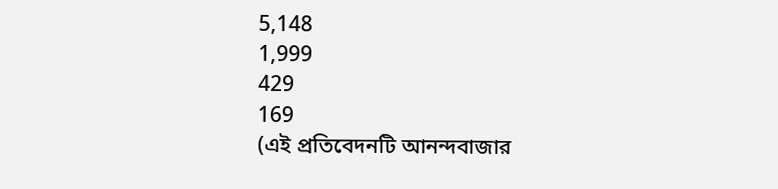5,148
1,999
429
169
(এই প্রতিবেদনটি আনন্দবাজার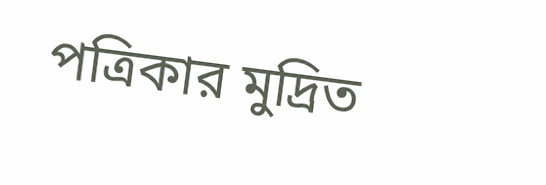পত্রিকার মুদ্রিত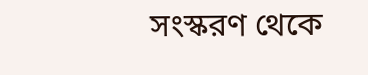সংস্করণ থেকে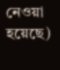নেওয়া হয়েছে)